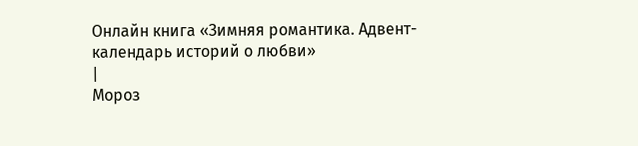Онлайн книга «Зимняя романтика. Адвент-календарь историй о любви»
|
Мороз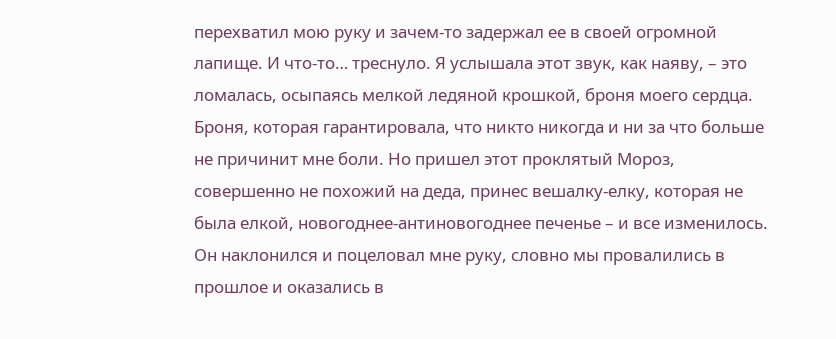перехватил мою руку и зачем-то задержал ее в своей огромной лапище. И что-то… треснуло. Я услышала этот звук, как наяву, – это ломалась, осыпаясь мелкой ледяной крошкой, броня моего сердца. Броня, которая гарантировала, что никто никогда и ни за что больше не причинит мне боли. Но пришел этот проклятый Мороз, совершенно не похожий на деда, принес вешалку-елку, которая не была елкой, новогоднее-антиновогоднее печенье – и все изменилось. Он наклонился и поцеловал мне руку, словно мы провалились в прошлое и оказались в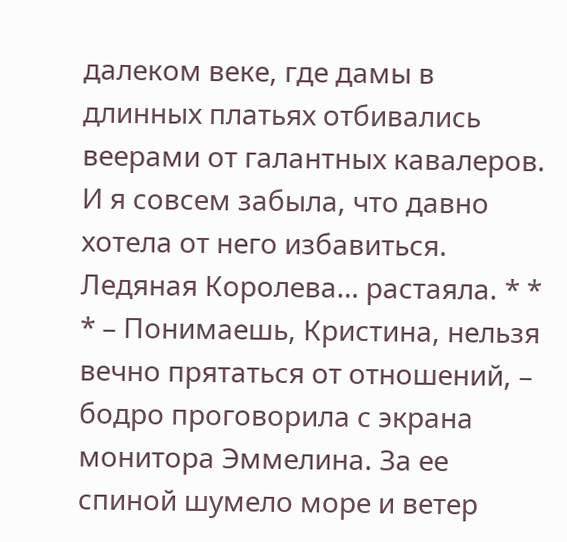далеком веке, где дамы в длинных платьях отбивались веерами от галантных кавалеров. И я совсем забыла, что давно хотела от него избавиться. Ледяная Королева… растаяла. * * * – Понимаешь, Кристина, нельзя вечно прятаться от отношений, – бодро проговорила с экрана монитора Эммелина. За ее спиной шумело море и ветер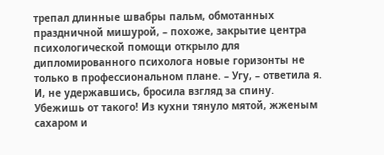трепал длинные швабры пальм, обмотанных праздничной мишурой, – похоже, закрытие центра психологической помощи открыло для дипломированного психолога новые горизонты не только в профессиональном плане. – Угу, – ответила я. И, не удержавшись, бросила взгляд за спину. Убежишь от такого! Из кухни тянуло мятой, жженым сахаром и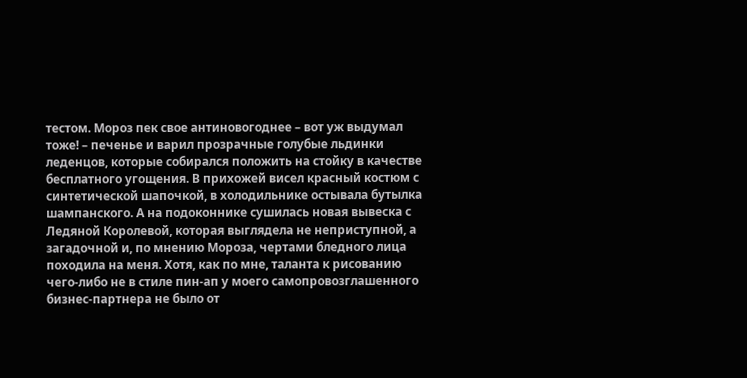тестом. Мороз пек свое антиновогоднее – вот уж выдумал тоже! – печенье и варил прозрачные голубые льдинки леденцов, которые собирался положить на стойку в качестве бесплатного угощения. В прихожей висел красный костюм с синтетической шапочкой, в холодильнике остывала бутылка шампанского. А на подоконнике сушилась новая вывеска с Ледяной Королевой, которая выглядела не неприступной, а загадочной и, по мнению Мороза, чертами бледного лица походила на меня. Хотя, как по мне, таланта к рисованию чего-либо не в стиле пин-ап у моего самопровозглашенного бизнес-партнера не было от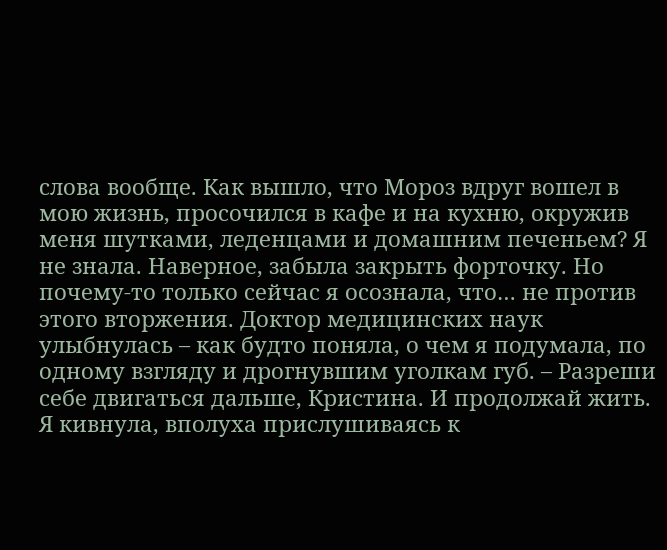слова вообще. Как вышло, что Мороз вдруг вошел в мою жизнь, просочился в кафе и на кухню, окружив меня шутками, леденцами и домашним печеньем? Я не знала. Наверное, забыла закрыть форточку. Но почему-то только сейчас я осознала, что… не против этого вторжения. Доктор медицинских наук улыбнулась – как будто поняла, о чем я подумала, по одному взгляду и дрогнувшим уголкам губ. – Разреши себе двигаться дальше, Кристина. И продолжай жить. Я кивнула, вполуха прислушиваясь к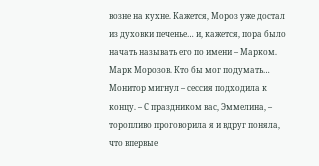возне на кухне. Кажется, Мороз уже достал из духовки печенье… и, кажется, пора было начать называть его по имени – Марком. Марк Морозов. Кто бы мог подумать… Монитор мигнул – сессия подходила к концу. – С праздником вас, Эммелина, – торопливо проговорила я и вдруг поняла, что впервые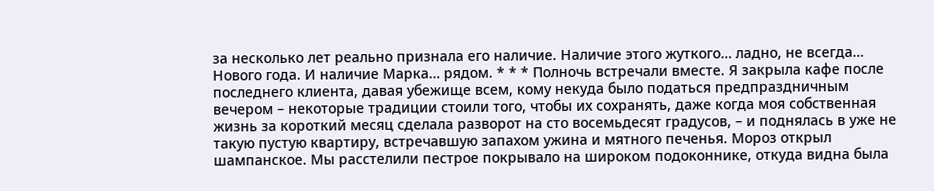за несколько лет реально признала его наличие. Наличие этого жуткого… ладно, не всегда… Нового года. И наличие Марка… рядом. * * * Полночь встречали вместе. Я закрыла кафе после последнего клиента, давая убежище всем, кому некуда было податься предпраздничным вечером – некоторые традиции стоили того, чтобы их сохранять, даже когда моя собственная жизнь за короткий месяц сделала разворот на сто восемьдесят градусов, – и поднялась в уже не такую пустую квартиру, встречавшую запахом ужина и мятного печенья. Мороз открыл шампанское. Мы расстелили пестрое покрывало на широком подоконнике, откуда видна была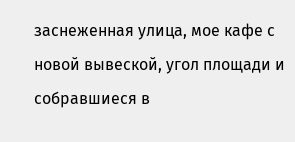заснеженная улица, мое кафе с новой вывеской, угол площади и собравшиеся в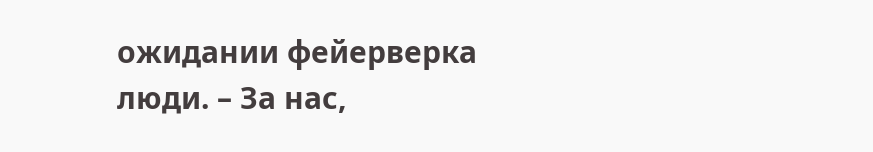ожидании фейерверка люди. – За нас,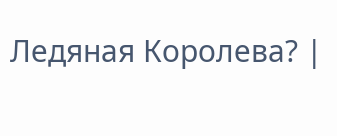Ледяная Королева? |